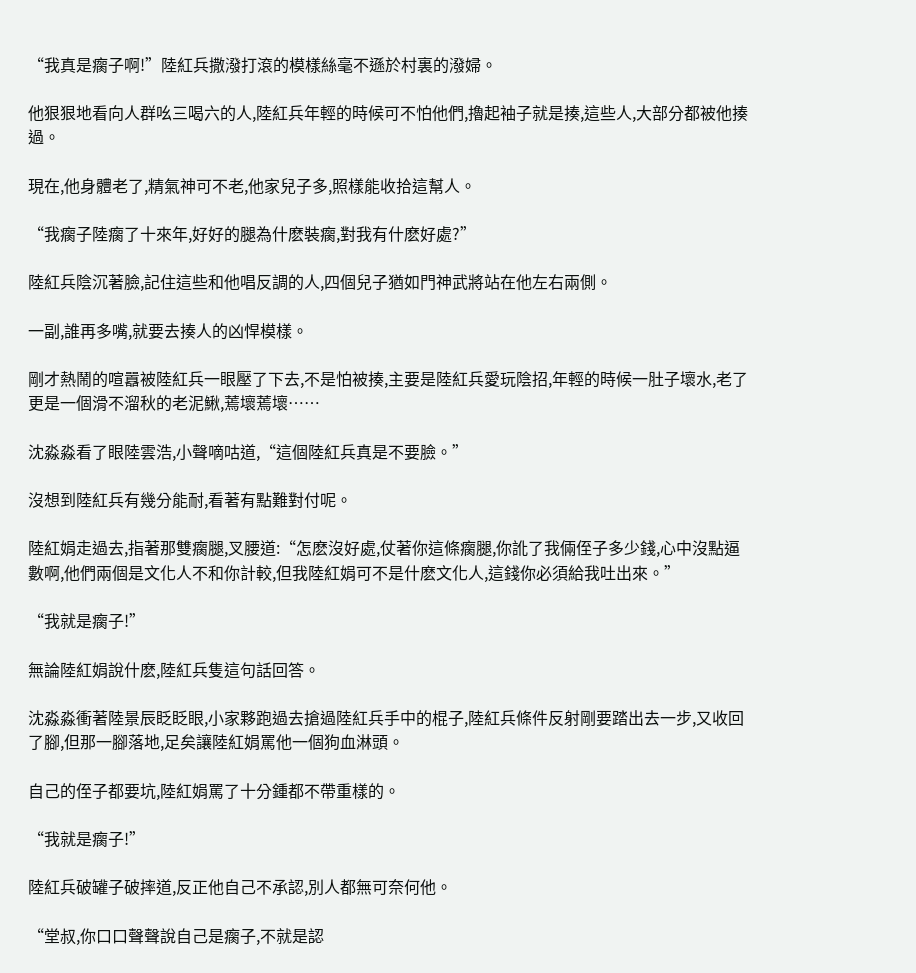“我真是瘸子啊!”陸紅兵撒潑打滾的模樣絲毫不遜於村裏的潑婦。

他狠狠地看向人群吆三喝六的人,陸紅兵年輕的時候可不怕他們,擼起袖子就是揍,這些人,大部分都被他揍過。

現在,他身體老了,精氣神可不老,他家兒子多,照樣能收拾這幫人。

“我瘸子陸瘸了十來年,好好的腿為什麽裝瘸,對我有什麽好處?”

陸紅兵陰沉著臉,記住這些和他唱反調的人,四個兒子猶如門神武將站在他左右兩側。

一副,誰再多嘴,就要去揍人的凶悍模樣。

剛才熱鬧的喧囂被陸紅兵一眼壓了下去,不是怕被揍,主要是陸紅兵愛玩陰招,年輕的時候一肚子壞水,老了更是一個滑不溜秋的老泥鰍,蔫壞蔫壞……

沈淼淼看了眼陸雲浩,小聲嘀咕道,“這個陸紅兵真是不要臉。”

沒想到陸紅兵有幾分能耐,看著有點難對付呢。

陸紅娟走過去,指著那雙瘸腿,叉腰道:“怎麽沒好處,仗著你這條瘸腿,你訛了我倆侄子多少錢,心中沒點逼數啊,他們兩個是文化人不和你計較,但我陸紅娟可不是什麽文化人,這錢你必須給我吐出來。”

“我就是瘸子!”

無論陸紅娟說什麽,陸紅兵隻這句話回答。

沈淼淼衝著陸景辰眨眨眼,小家夥跑過去搶過陸紅兵手中的棍子,陸紅兵條件反射剛要踏出去一步,又收回了腳,但那一腳落地,足矣讓陸紅娟罵他一個狗血淋頭。

自己的侄子都要坑,陸紅娟罵了十分鍾都不帶重樣的。

“我就是瘸子!”

陸紅兵破罐子破摔道,反正他自己不承認,別人都無可奈何他。

“堂叔,你口口聲聲說自己是瘸子,不就是認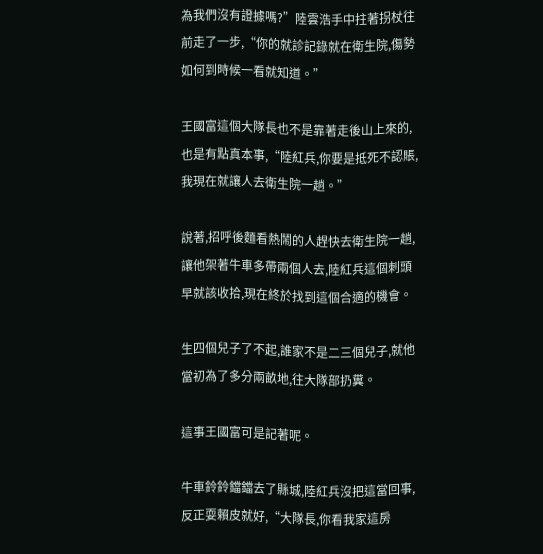為我們沒有證據嗎?”陸雲浩手中拄著拐杖往前走了一步,“你的就診記錄就在衛生院,傷勢如何到時候一看就知道。”

王國富這個大隊長也不是靠著走後山上來的,也是有點真本事,“陸紅兵,你要是抵死不認賬,我現在就讓人去衛生院一趟。”

說著,招呼後麵看熱鬧的人趕快去衛生院一趟,讓他架著牛車多帶兩個人去,陸紅兵這個刺頭早就該收拾,現在終於找到這個合適的機會。

生四個兒子了不起,誰家不是二三個兒子,就他當初為了多分兩畝地,往大隊部扔糞。

這事王國富可是記著呢。

牛車鈴鈴鐺鐺去了縣城,陸紅兵沒把這當回事,反正耍賴皮就好,“大隊長,你看我家這房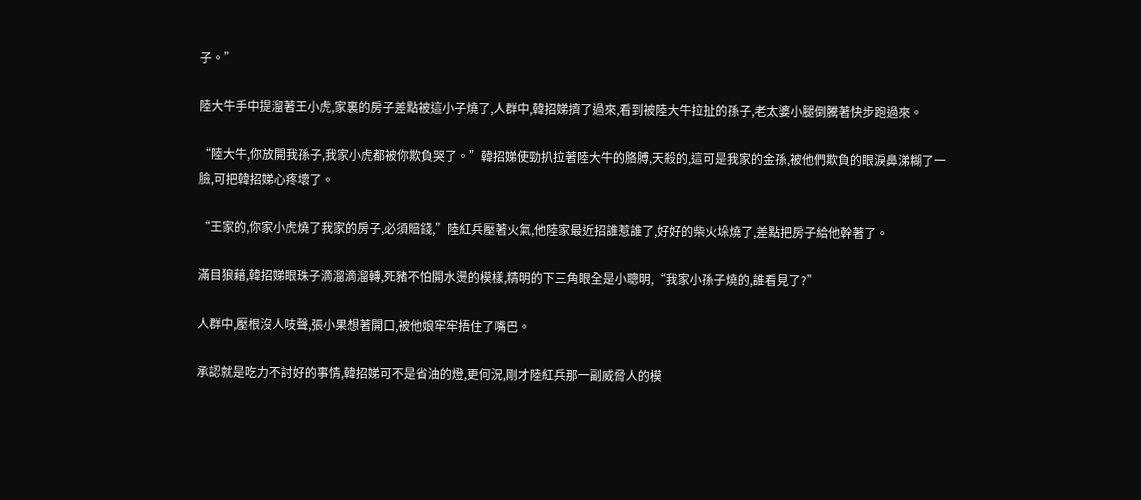子。”

陸大牛手中提溜著王小虎,家裏的房子差點被這小子燒了,人群中,韓招娣擠了過來,看到被陸大牛拉扯的孫子,老太婆小腿倒騰著快步跑過來。

“陸大牛,你放開我孫子,我家小虎都被你欺負哭了。”韓招娣使勁扒拉著陸大牛的胳膊,天殺的,這可是我家的金孫,被他們欺負的眼淚鼻涕糊了一臉,可把韓招娣心疼壞了。

“王家的,你家小虎燒了我家的房子,必須賠錢,”陸紅兵壓著火氣,他陸家最近招誰惹誰了,好好的柴火垛燒了,差點把房子給他幹著了。

滿目狼藉,韓招娣眼珠子滴溜滴溜轉,死豬不怕開水燙的模樣,精明的下三角眼全是小聰明,“我家小孫子燒的,誰看見了?”

人群中,壓根沒人吱聲,張小果想著開口,被他娘牢牢捂住了嘴巴。

承認就是吃力不討好的事情,韓招娣可不是省油的燈,更何況,剛才陸紅兵那一副威脅人的模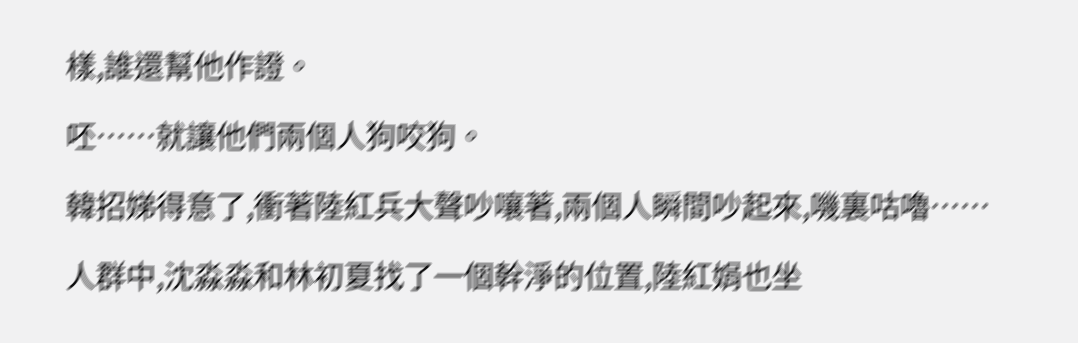樣,誰還幫他作證。

呸……就讓他們兩個人狗咬狗。

韓招娣得意了,衝著陸紅兵大聲吵嚷著,兩個人瞬間吵起來,嘰裏咕嚕……

人群中,沈淼淼和林初夏找了一個幹淨的位置,陸紅娟也坐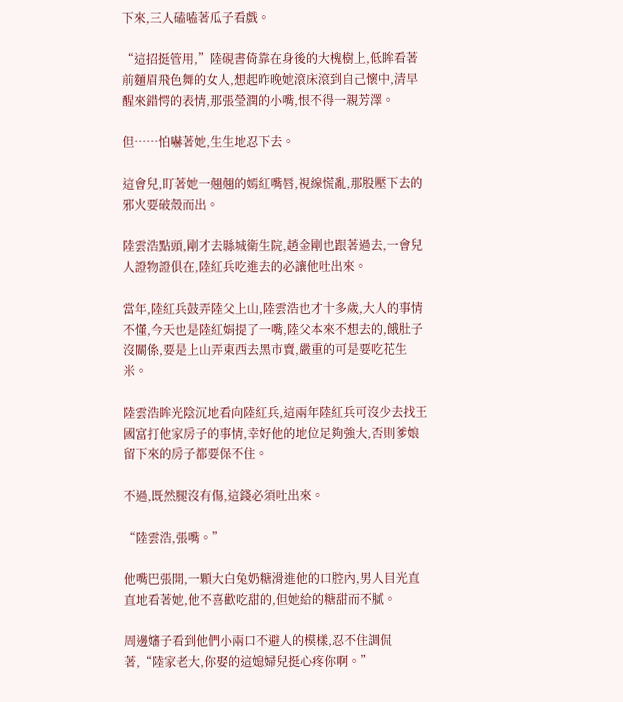下來,三人磕嗑著瓜子看戲。

“這招挺管用,”陸硯書倚靠在身後的大槐樹上,低眸看著前麵眉飛色舞的女人,想起昨晚她滾床滾到自己懷中,清早醒來錯愕的表情,那張瑩潤的小嘴,恨不得一親芳澤。

但……怕嚇著她,生生地忍下去。

這會兒,盯著她一翹翹的嫣紅嘴唇,視線慌亂,那股壓下去的邪火要破殼而出。

陸雲浩點頭,剛才去縣城衛生院,趙金剛也跟著過去,一會兒人證物證俱在,陸紅兵吃進去的必讓他吐出來。

當年,陸紅兵鼓弄陸父上山,陸雲浩也才十多歲,大人的事情不懂,今天也是陸紅娟提了一嘴,陸父本來不想去的,餓肚子沒關係,要是上山弄東西去黑市賣,嚴重的可是要吃花生米。

陸雲浩眸光陰沉地看向陸紅兵,這兩年陸紅兵可沒少去找王國富打他家房子的事情,幸好他的地位足夠強大,否則爹娘留下來的房子都要保不住。

不過,既然腿沒有傷,這錢必須吐出來。

“陸雲浩,張嘴。”

他嘴巴張開,一顆大白兔奶糖滑進他的口腔內,男人目光直直地看著她,他不喜歡吃甜的,但她給的糖甜而不膩。

周邊嬸子看到他們小兩口不避人的模樣,忍不住調侃著,“陸家老大,你娶的這媳婦兒挺心疼你啊。”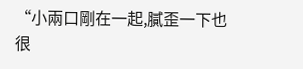“小兩口剛在一起,膩歪一下也很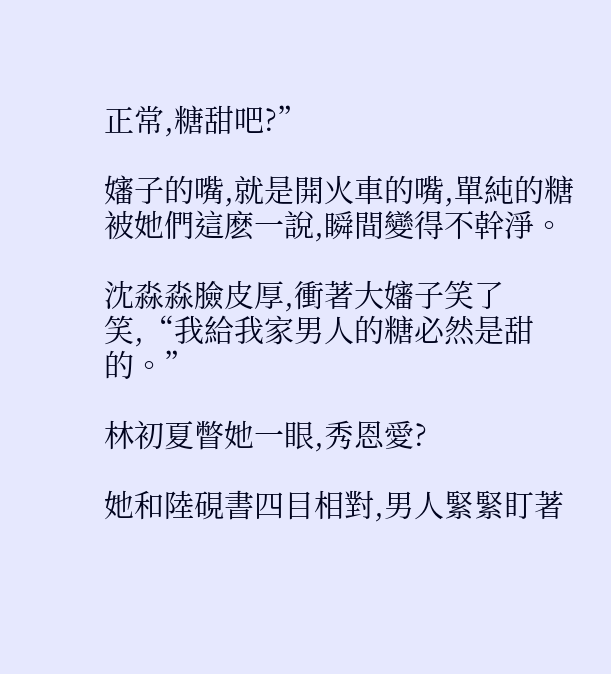正常,糖甜吧?”

嬸子的嘴,就是開火車的嘴,單純的糖被她們這麽一說,瞬間變得不幹淨。

沈淼淼臉皮厚,衝著大嬸子笑了笑,“我給我家男人的糖必然是甜的。”

林初夏瞥她一眼,秀恩愛?

她和陸硯書四目相對,男人緊緊盯著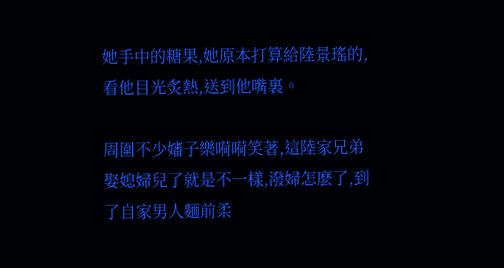她手中的糖果,她原本打算給陸景瑤的,看他目光炙熱,送到他嘴裏。

周圍不少嬸子樂嗬嗬笑著,這陸家兄弟娶媳婦兒了就是不一樣,潑婦怎麽了,到了自家男人麵前柔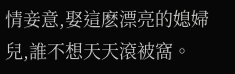情妾意,娶這麽漂亮的媳婦兒,誰不想天天滾被窩。